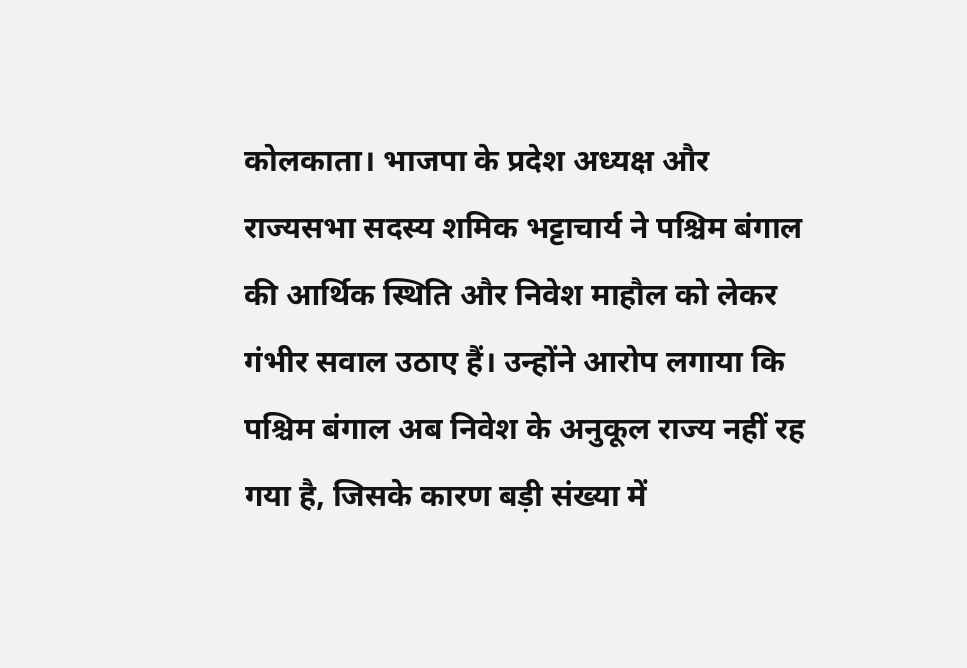कोलकाता। भाजपा के प्रदेश अध्यक्ष और राज्यसभा सदस्य शमिक भट्टाचार्य ने पश्चिम बंगाल की आर्थिक स्थिति और निवेश माहौल को लेकर गंभीर सवाल उठाए हैं। उन्होंने आरोप लगाया कि पश्चिम बंगाल अब निवेश के अनुकूल राज्य नहीं रह गया है, जिसके कारण बड़ी संख्या में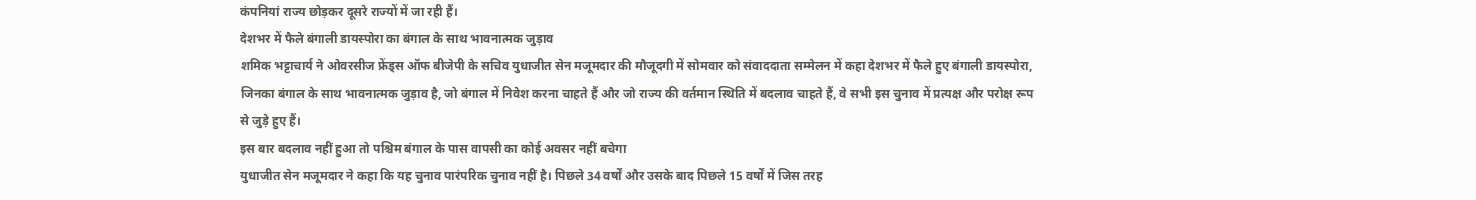कंपनियां राज्य छोड़कर दूसरे राज्यों में जा रही हैं।
देशभर में फैले बंगाली डायस्पोरा का बंगाल के साथ भावनात्मक जुड़ाव
शमिक भट्टाचार्य ने ओवरसीज फ्रेंड्स ऑफ बीजेपी के सचिव युधाजीत सेन मजूमदार की मौजूदगी में सोमवार को संवाददाता सम्मेलन में कहा देशभर में फैले हुए बंगाली डायस्पोरा, जिनका बंगाल के साथ भावनात्मक जुड़ाव है, जो बंगाल में निवेश करना चाहते हैं और जो राज्य की वर्तमान स्थिति में बदलाव चाहते हैं, वे सभी इस चुनाव में प्रत्यक्ष और परोक्ष रूप से जुड़े हुए हैं।
इस बार बदलाव नहीं हुआ तो पश्चिम बंगाल के पास वापसी का कोई अवसर नहीं बचेगा
युधाजीत सेन मजूमदार ने कहा कि यह चुनाव पारंपरिक चुनाव नहीं है। पिछले 34 वर्षों और उसके बाद पिछले 15 वर्षों में जिस तरह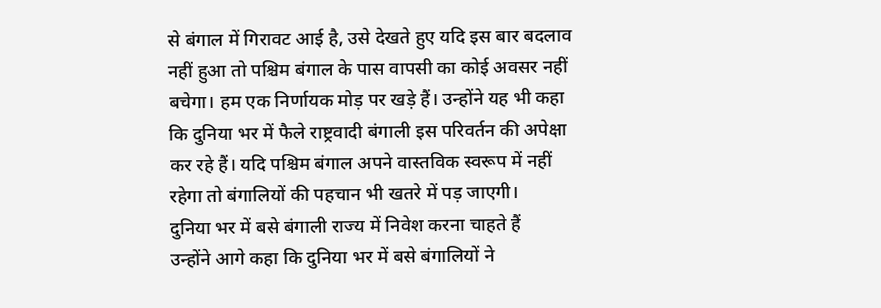से बंगाल में गिरावट आई है, उसे देखते हुए यदि इस बार बदलाव नहीं हुआ तो पश्चिम बंगाल के पास वापसी का कोई अवसर नहीं बचेगा। हम एक निर्णायक मोड़ पर खड़े हैं। उन्होंने यह भी कहा कि दुनिया भर में फैले राष्ट्रवादी बंगाली इस परिवर्तन की अपेक्षा कर रहे हैं। यदि पश्चिम बंगाल अपने वास्तविक स्वरूप में नहीं रहेगा तो बंगालियों की पहचान भी खतरे में पड़ जाएगी।
दुनिया भर में बसे बंगाली राज्य में निवेश करना चाहते हैं
उन्होंने आगे कहा कि दुनिया भर में बसे बंगालियों ने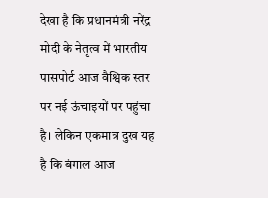देखा है कि प्रधानमंत्री नरेंद्र मोदी के नेतृत्व में भारतीय पासपोर्ट आज वैश्विक स्तर पर नई ऊंचाइयों पर पहुंचा है। लेकिन एकमात्र दुख यह है कि बंगाल आज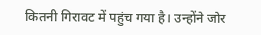कितनी गिरावट में पहुंच गया है। उन्होंने जोर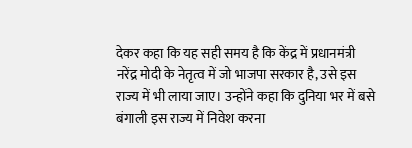देकर कहा कि यह सही समय है कि केंद्र में प्रधानमंत्री नरेंद्र मोदी के नेतृत्व में जो भाजपा सरकार है, उसे इस राज्य में भी लाया जाए। उन्होंने कहा कि दुनिया भर में बसे बंगाली इस राज्य में निवेश करना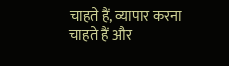चाहते हैं, व्यापार करना चाहते हैं और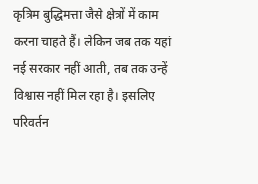कृत्रिम बुद्धिमत्ता जैसे क्षेत्रों में काम करना चाहते हैं। लेकिन जब तक यहां नई सरकार नहीं आती, तब तक उन्हें विश्वास नहीं मिल रहा है। इसलिए परिवर्तन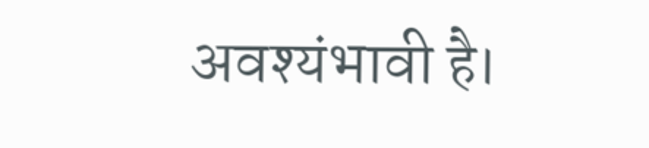अवश्यंभावी है।